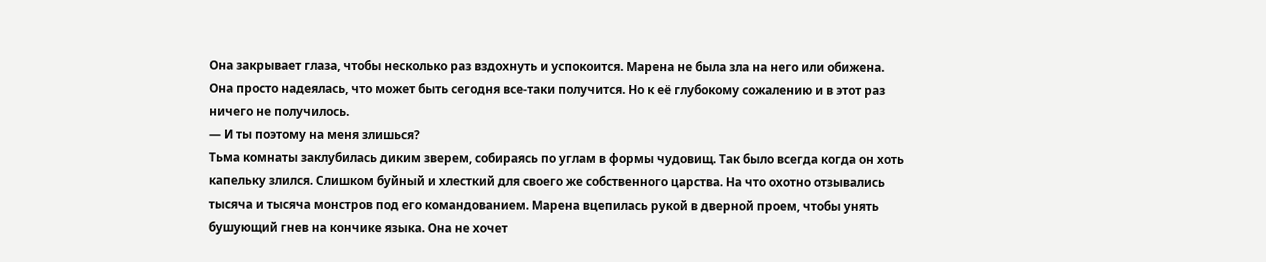Она закрывает глаза, чтобы несколько раз вздохнуть и успокоится. Марена не была зла на него или обижена. Она просто надеялась, что может быть сегодня все-таки получится. Но к её глубокому сожалению и в этот раз ничего не получилось.
— И ты поэтому на меня злишься?
Тьма комнаты заклубилась диким зверем, собираясь по углам в формы чудовищ. Так было всегда когда он хоть капельку злился. Слишком буйный и хлесткий для своего же собственного царства. На что охотно отзывались тысяча и тысяча монстров под его командованием. Марена вцепилась рукой в дверной проем, чтобы унять бушующий гнев на кончике языка. Она не хочет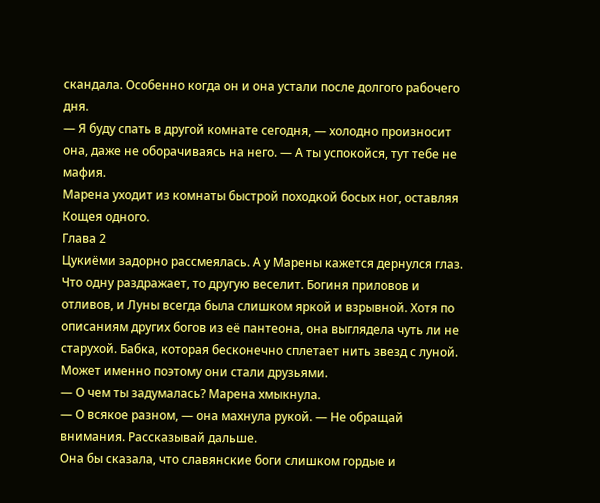скандала. Особенно когда он и она устали после долгого рабочего дня.
— Я буду спать в другой комнате сегодня, — холодно произносит она, даже не оборачиваясь на него. — А ты успокойся, тут тебе не мафия.
Марена уходит из комнаты быстрой походкой босых ног, оставляя Кощея одного.
Глава 2
Цукиёми задорно рассмеялась. А у Марены кажется дернулся глаз. Что одну раздражает, то другую веселит. Богиня приловов и отливов, и Луны всегда была слишком яркой и взрывной. Хотя по описаниям других богов из её пантеона, она выглядела чуть ли не старухой. Бабка, которая бесконечно сплетает нить звезд с луной. Может именно поэтому они стали друзьями.
— О чем ты задумалась? Марена хмыкнула.
— О всякое разном, — она махнула рукой. — Не обращай внимания. Рассказывай дальше.
Она бы сказала, что славянские боги слишком гордые и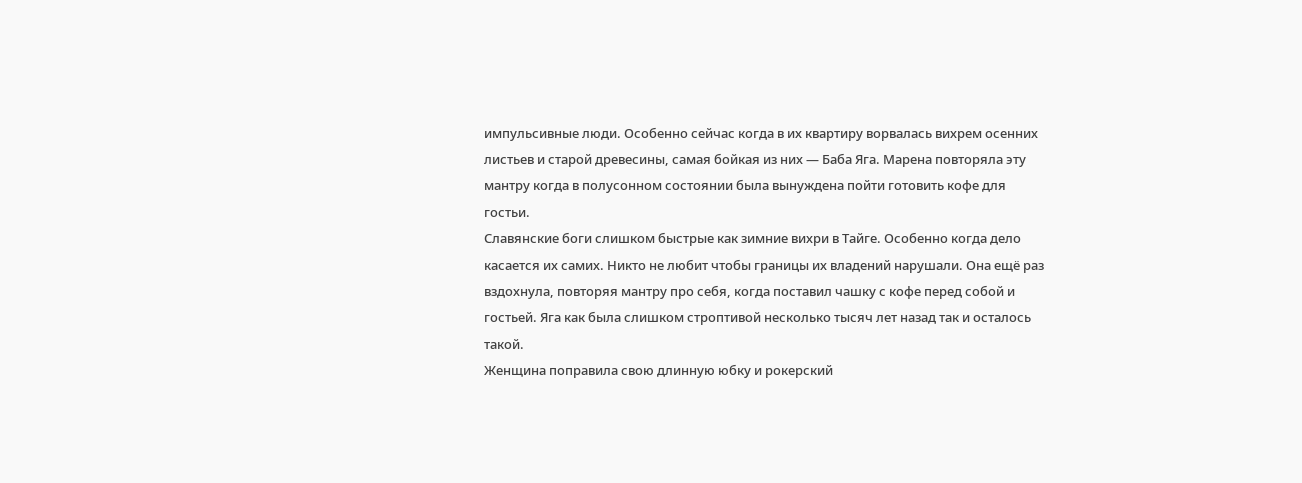импульсивные люди. Особенно сейчас когда в их квартиру ворвалась вихрем осенних листьев и старой древесины, самая бойкая из них — Баба Яга. Марена повторяла эту мантру когда в полусонном состоянии была вынуждена пойти готовить кофе для гостьи.
Славянские боги слишком быстрые как зимние вихри в Тайге. Особенно когда дело касается их самих. Никто не любит чтобы границы их владений нарушали. Она ещё раз вздохнула, повторяя мантру про себя, когда поставил чашку с кофе перед собой и гостьей. Яга как была слишком строптивой несколько тысяч лет назад так и осталось такой.
Женщина поправила свою длинную юбку и рокерский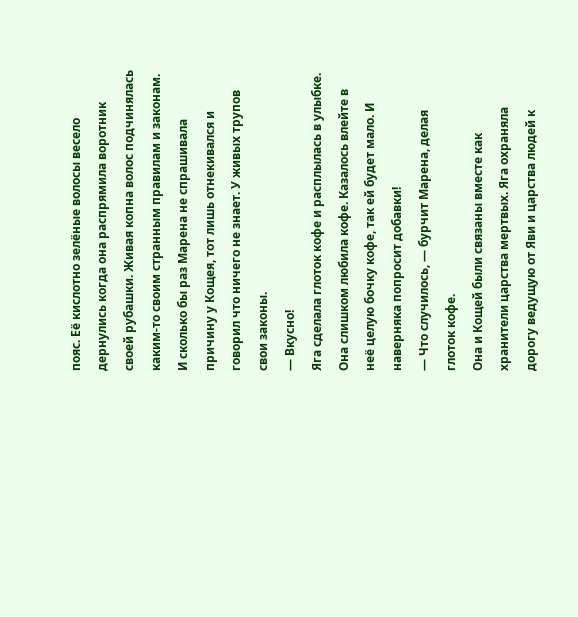пояс. Её кислотно зелёные волосы весело дернулись когда она распрямила воротник своей рубашки. Живая копна волос подчинялась каким-то своим странным правилам и законам. И сколько бы раз Марена не спрашивала причину у Кощея, тот лишь отнекивался и говорил что ничего не знает. У живых трупов свои законы.
— Вкусно!
Яга сделала глоток кофе и расплылась в улыбке. Она слишком любила кофе. Казалось влейте в неё целую бочку кофе, так ей будет мало. И наверняка попросит добавки!
— Что случилось, — бурчит Марена, делая глоток кофе.
Она и Кощей были связаны вместе как хранители царства мертвых. Яга охраняла дорогу ведущую от Яви и царства людей к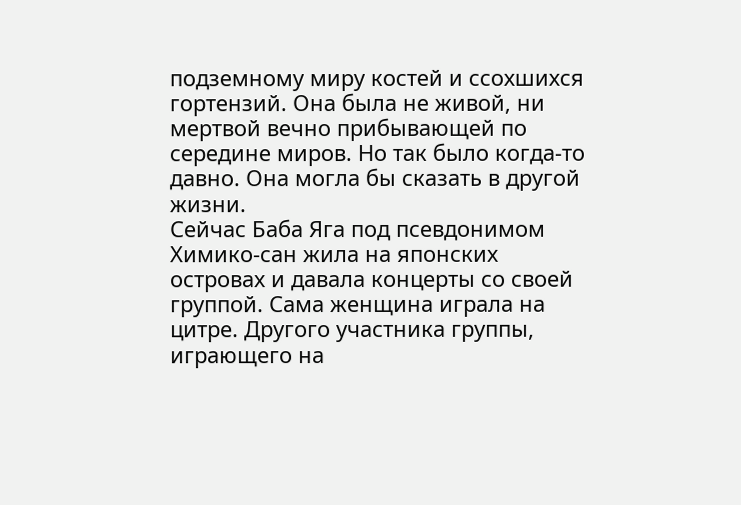подземному миру костей и ссохшихся гортензий. Она была не живой, ни мертвой вечно прибывающей по середине миров. Но так было когда-то давно. Она могла бы сказать в другой жизни.
Сейчас Баба Яга под псевдонимом Химико-сан жила на японских островах и давала концерты со своей группой. Сама женщина играла на цитре. Другого участника группы, играющего на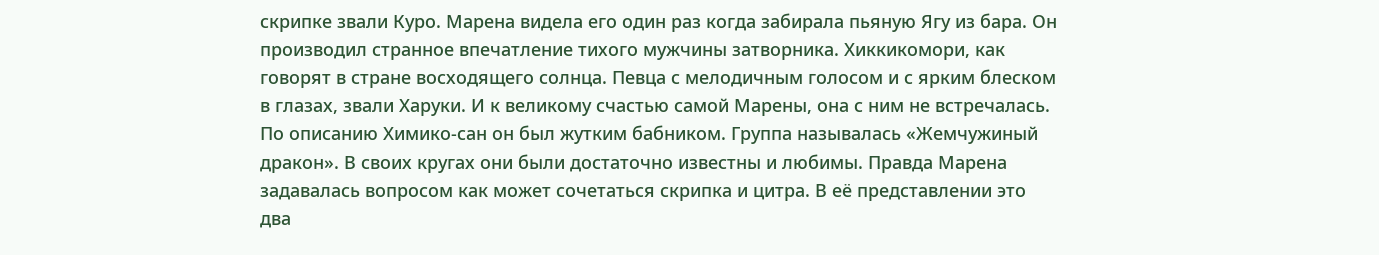скрипке звали Куро. Марена видела его один раз когда забирала пьяную Ягу из бара. Он производил странное впечатление тихого мужчины затворника. Хиккикомори, как говорят в стране восходящего солнца. Певца с мелодичным голосом и с ярким блеском в глазах, звали Харуки. И к великому счастью самой Марены, она с ним не встречалась. По описанию Химико-сан он был жутким бабником. Группа называлась «Жемчужиный дракон». В своих кругах они были достаточно известны и любимы. Правда Марена задавалась вопросом как может сочетаться скрипка и цитра. В её представлении это два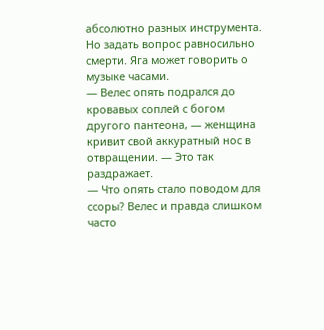абсолютно разных инструмента. Но задать вопрос равносильно смерти. Яга может говорить о музыке часами.
— Велес опять подрался до кровавых соплей с богом другого пантеона, — женщина кривит свой аккуратный нос в отвращении. — Это так раздражает.
— Что опять стало поводом для ссоры? Велес и правда слишком часто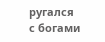ругался с богами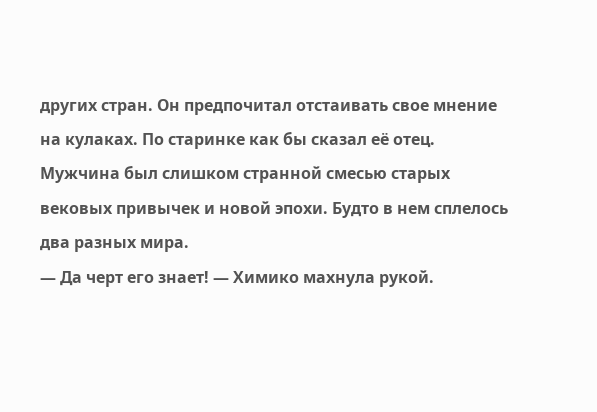других стран. Он предпочитал отстаивать свое мнение на кулаках. По старинке как бы сказал её отец. Мужчина был слишком странной смесью старых вековых привычек и новой эпохи. Будто в нем сплелось два разных мира.
— Да черт его знает! — Химико махнула рукой.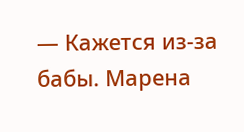— Кажется из-за бабы. Марена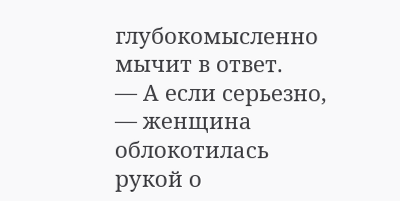глубокомысленно мычит в ответ.
— А если серьезно, — женщина облокотилась рукой о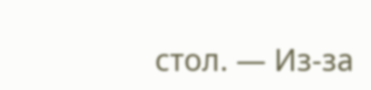стол. — Из-за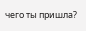чего ты пришла?